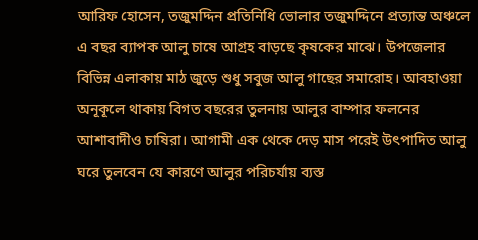আরিফ হোসেন, তজুমদ্দিন প্রতিনিধি ভোলার তজুমদ্দিনে প্রত্যান্ত অঞ্চলে এ বছর ব্যাপক আলু চাষে আগ্রহ বাড়ছে কৃষকের মাঝে। উপজেলার বিভিন্ন এলাকায় মাঠ জুড়ে শুধু সবুজ আলু গাছের সমারোহ। আবহাওয়া অনূকূলে থাকায় বিগত বছরের তুলনায় আলুর বাম্পার ফলনের আশাবাদীও চাষিরা। আগামী এক থেকে দেড় মাস পরেই উৎপাদিত আলু ঘরে তুলবেন যে কারণে আলুর পরিচর্যায় ব্যস্ত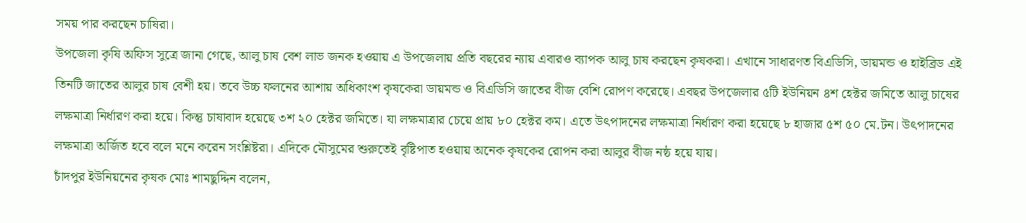সময় পার করছেন চাষিরা।
উপজেলা কৃষি অফিস সুত্রে জানা গেছে, আলু চাষ বেশ লাভ জনক হওয়ায় এ উপজেলায় প্রতি বছরের ন্যায় এবারও ব্যাপক আলু চাষ করছেন কৃষকরা। এখানে সাধারণত বিএডিসি, ডায়মন্ড ও হাইব্রিড এই তিনটি জাতের আলুর চাষ বেশী হয়। তবে উচ্চ ফলনের আশায় অধিকাংশ কৃষকেরা ডায়মন্ড ও বিএডিসি জাতের বীজ বেশি রোপণ করেছে। এবছর উপজেলার ৫টি ইউনিয়ন ৪শ হেক্টর জমিতে আলু চাষের লক্ষমাত্রা নির্ধারণ করা হয়ে। কিন্তু চাষাবাদ হয়েছে ৩শ ২০ হেক্টর জমিতে। যা লক্ষমাত্রার চেয়ে প্রায় ৮০ হেক্টর কম। এতে উৎপাদনের লক্ষমাত্রা নির্ধারণ করা হয়েছে ৮ হাজার ৫শ ৫০ মে.টন। উৎপাদনের লক্ষমাত্রা অর্জিত হবে বলে মনে করেন সংশ্লিষ্টরা। এদিকে মৌসুমের শুরুতেই বৃষ্টিপাত হওয়ায় অনেক কৃষকের রোপন করা আলুর বীজ নষ্ঠ হয়ে যায়।
চাঁদপুর ইউনিয়নের কৃষক মোঃ শামছুদ্দিন বলেন,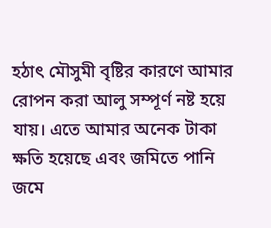হঠাৎ মৌসুমী বৃষ্টির কারণে আমার রোপন করা আলু সম্পূর্ণ নষ্ট হয়ে যায়। এতে আমার অনেক টাকা ক্ষতি হয়েছে এবং জমিতে পানি জমে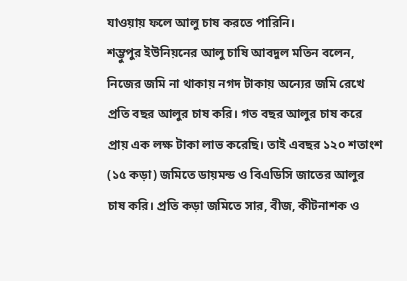যাওয়ায় ফলে আলু চাষ করতে পারিনি।
শম্ভুপুর ইউনিয়নের আলু চাষি আবদুল মতিন বলেন, নিজের জমি না থাকায় নগদ টাকায় অন্যের জমি রেখে প্রতি বছর আলুর চাষ করি। গত বছর আলুর চাষ করে প্রায় এক লক্ষ টাকা লাভ করেছি। তাই এবছর ১২০ শতাংশ (১৫ কড়া) জমিতে ডায়মন্ড ও বিএডিসি জাতের আলুর চাষ করি। প্রতি কড়া জমিতে সার, বীজ, কীটনাশক ও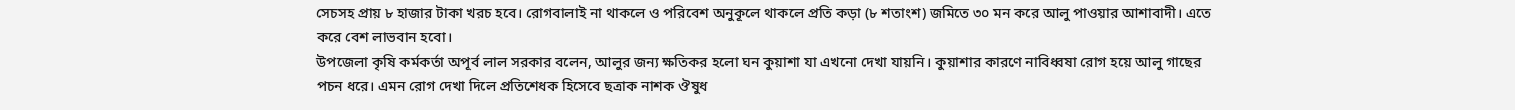সেচসহ প্রায় ৮ হাজার টাকা খরচ হবে। রোগবালাই না থাকলে ও পরিবেশ অনুকূলে থাকলে প্রতি কড়া (৮ শতাংশ) জমিতে ৩০ মন করে আলু পাওয়ার আশাবাদী। এতে করে বেশ লাভবান হবো।
উপজেলা কৃষি কর্মকর্তা অপূর্ব লাল সরকার বলেন, আলুর জন্য ক্ষতিকর হলো ঘন কুয়াশা যা এখনো দেখা যায়নি। কুয়াশার কারণে নাবিধ্বষা রোগ হয়ে আলু গাছের পচন ধরে। এমন রোগ দেখা দিলে প্রতিশেধক হিসেবে ছত্রাক নাশক ঔষুধ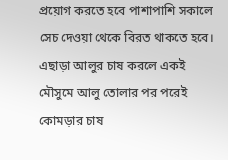প্রয়োগ করতে হবে পাশাপাশি সকালে সেচ দেওয়া থেকে বিরত থাকতে হবে। এছাড়া আলুর চাষ করলে একই মৌসুমে আলু তোলার পর পরেই কোমড়ার চাষ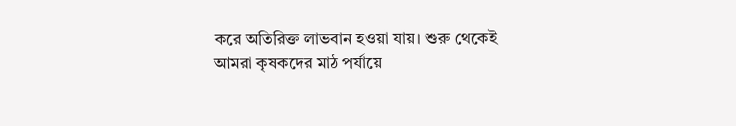করে অতিরিক্ত লাভবান হওয়া যায়। শুরু থেকেই আমরা কৃষকদের মাঠ পর্যায়ে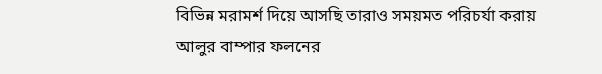বিভিন্ন মরামর্শ দিয়ে আসছি তারাও সময়মত পরিচর্যা করায় আলুর বাম্পার ফলনের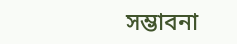সম্ভাবনা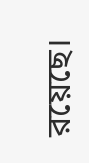রয়েছে।